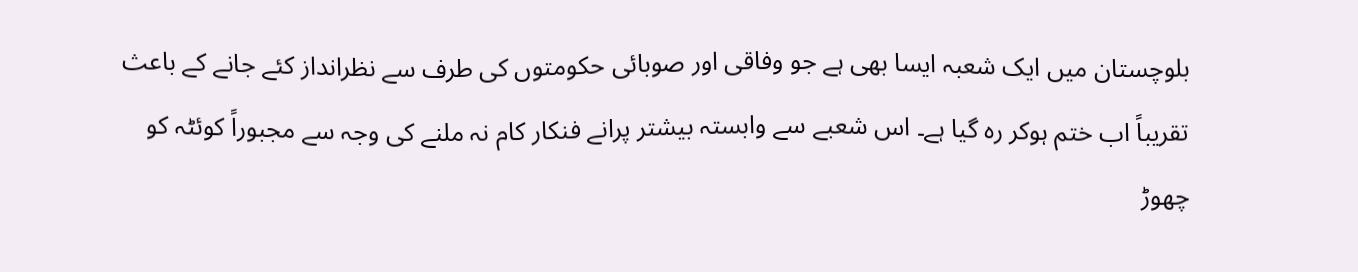بلوچستان میں ایک شعبہ ایسا بھی ہے جو وفاقی اور صوبائی حکومتوں کی طرف سے نظرانداز کئے جانے کے باعث تقریباً اب ختم ہوکر رہ گیا ہے۔ اس شعبے سے وابستہ بیشتر پرانے فنکار کام نہ ملنے کی وجہ سے مجبوراً کوئٹہ کو چھوڑ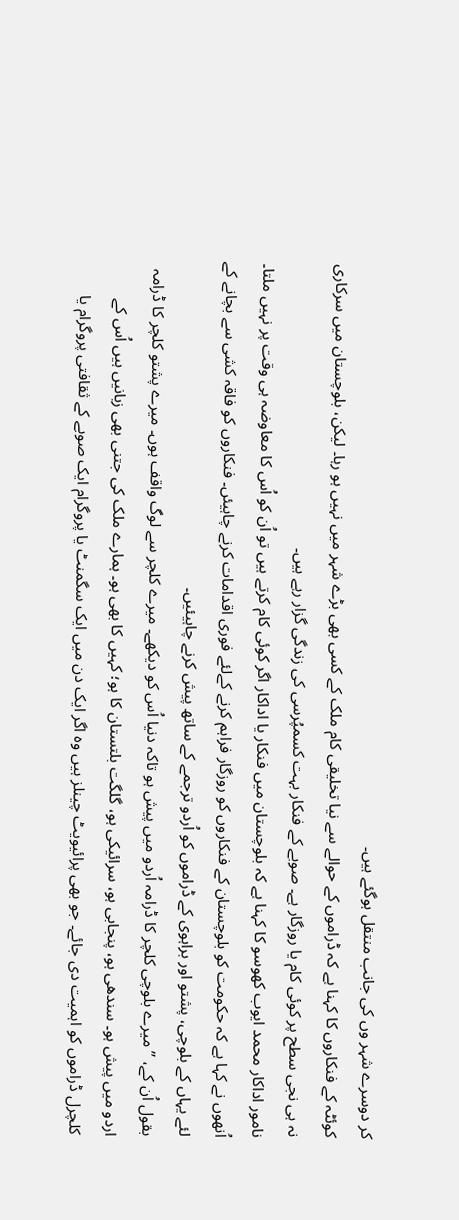کر دوسرے شہر وں کی جانب منتقل ہوگئے ہیں۔
کوئٹہ کے فنکاروں کا کہنا ہے کہ ڈراموں کے حوالے سے نیا تخلیقی کام ملک کے کسی بھی بڑے شہر میں نہیں ہو رہا۔ لیکن، بلوچستان میں سرکاری نہ ہی نجی سطح پر کوئی کام یا روزگار ہے۔ صوبے کے فنکار بہت کسمپُرسی کی زندگی گزار رہے ہیں۔
نامور اداکار محمد ایوب کھوسو کا کہنا ہے کہ بلوچستان میں فنکار یا اداکار اگر کوئی کام کرتے ہیں تو اُن کو اُس کا معاوضہ ہی وقت پر نہیں ملتا۔
اُنھوں نے کہا ہے کہ حکومت کو بلوچستان کے فنکاروں کو روزگار فراہم کرنے کےلئے فوری اقدامات کرنے چاہیئں۔ فنکاروں کو فاقہ کشی سے بچانے کے لئے یہاں کے بلوچی، پشتو اور براہوی کے ڈراموں کو اُردو ترجمے کے ساتھ پیش کرنے چاہیئیں۔
بقول اُن کے، ’’میرے بلوچی کلچر کا ڈرامہ اُردو میں پیش ہو تاکہ دنیا اُس کو دیکھے۔ میرے کلچر سے لوگ واقف ہوں۔ میرے پشتو کلچر کا ڈرامہ اردو میں پیش ہو۔ سندھی ہو، پنجابی ہو، سرائیکی ہو، گلگت بلتستان کا ہو؛ کہیں کا بھی ہو۔ ہمارے ملک کی جتنی بھی زبانیں ہیں اُس کے کلچرل ڈراموں کو اہمیت دی جائے۔ جو بھی پرائیویٹ چینلز ہیں وہ اگر ایک دن میں ایک سگمنٹ یا پروگرام ایک صوبے کے ثقافتی پروگرام یا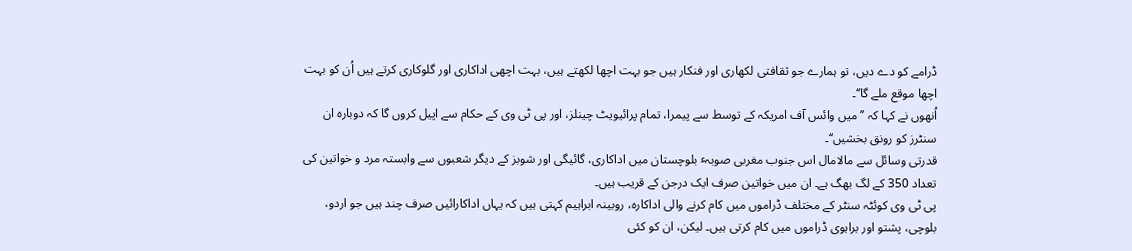ڈرامے کو دے دیں، تو ہمارے جو ثقافتی لکھاری اور فنکار ہیں جو بہت اچھا لکھتے ہیں، بہت اچھی اداکاری اور گلوکاری کرتے ہیں اُن کو بہت اچھا موقع ملے گا‘‘۔
اُنھوں نے کہا کہ ’’میں وائس آف امریکہ کے توسط سے پیمرا، تمام پرائیویٹ چینلز، اور پی ٹی وی کے حکام سے اپیل کروں گا کہ دوبارہ ان سنٹرز کو رونق بخشیں‘‘۔
قدرتی وسائل سے مالامال اس جنوب مغربی صوبہٴ بلوچستان میں اداکاری، گائیگی اور شوبز کے دیگر شعبوں سے وابستہ مرد و خواتین کی تعداد 350 کے لگ بھگ ہے۔ ان میں خواتین صرف ایک درجن کے قریب ہیں۔
پی ٹی وی کوئٹہ سنٹر کے مختلف ڈراموں میں کام کرنے والی اداکارہ، روبینہ ابراہیم کہتی ہیں کہ یہاں اداکارائیں صرف چند ہیں جو اردو، بلوچی، پشتو اور براہوی ڈراموں میں کام کرتی ہیں۔ لیکن، ان کو کئی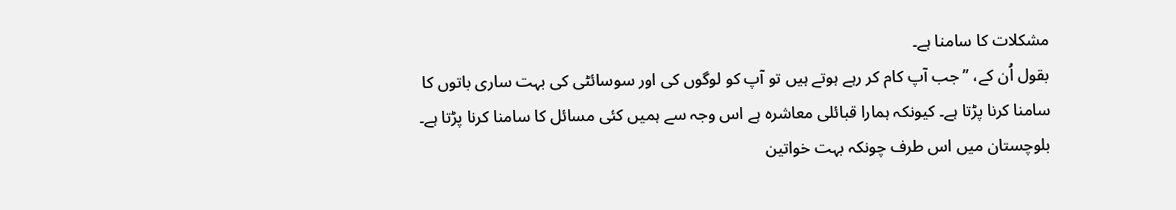مشکلات کا سامنا ہے۔
بقول اُن کے، ’’جب آپ کام کر رہے ہوتے ہیں تو آپ کو لوگوں کی اور سوسائٹی کی بہت ساری باتوں کا سامنا کرنا پڑتا ہے۔ کیونکہ ہمارا قبائلی معاشرہ ہے اس وجہ سے ہمیں کئی مسائل کا سامنا کرنا پڑتا ہے۔ بلوچستان میں اس طرف چونکہ بہت خواتین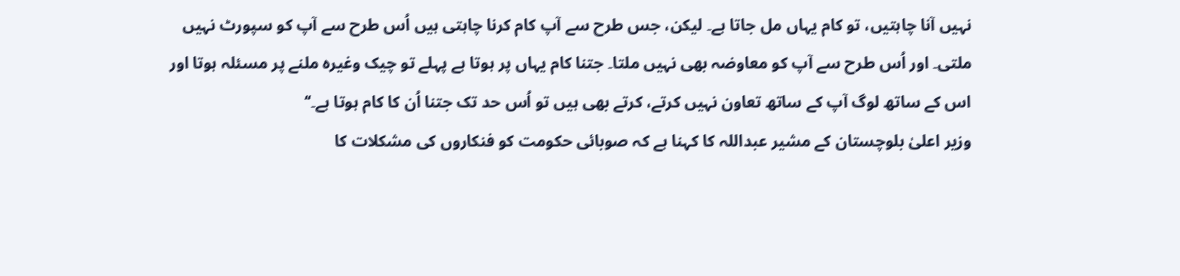نہیں آنا چاہتیں، تو کام یہاں مل جاتا ہے۔ لیکن، جس طرح سے آپ کام کرنا چاہتی ہیں اُس طرح سے آپ کو سپورٹ نہیں ملتی۔ اور اُس طرح سے آپ کو معاوضہ بھی نہیں ملتا۔ جتنا کام یہاں پر ہوتا ہے پہلے تو چیک وغیرہ ملنے پر مسئلہ ہوتا اور اس کے ساتھ لوگ آپ کے ساتھ تعاون نہیں کرتے، کرتے بھی ہیں تو اُس حد تک جتنا اُن کا کام ہوتا ہے۔‘‘
وزیر اعلیٰ بلوچستان کے مشیر عبداللہ کا کہنا ہے کہ صوبائی حکومت کو فنکاروں کی مشکلات کا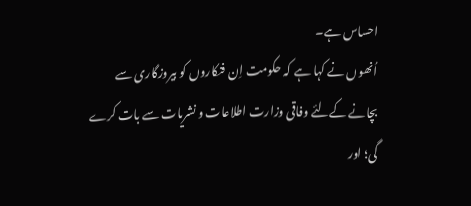احساس ہے۔
اُنھوں نے کہا ہے کہ حکومت اِن فنکاروں کو بیروزگاری سے بچانے کےلئے وفاقی وزارت اطلاعات و نشریات سے بات کرے گی؛ اور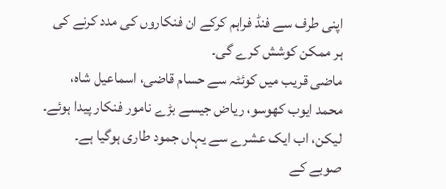اپنی طرف سے فنڈ فراہم کرکے ان فنکاروں کی مدد کرنے کی ہر ممکن کوشش کرے گی۔
ماضی قریب میں کوئٹہ سے حسام قاضی، اسماعیل شاہ، محمد ایوب کھوسو، ریاض جیسے بڑے نامور فنکار پیدا ہوئے۔ لیکن، اب ایک عشرے سے یہاں جمود طاری ہوگیا ہے۔
صوبے کے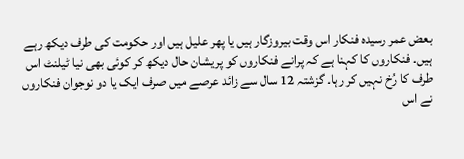بعض عمر رسیدہ فنکار اس وقت بیروزگار ہیں یا پھر علیل ہیں اور حکومت کی طرف دیکھ رہے ہیں۔ فنکاروں کا کہنا ہے کہ پرانے فنکاروں کو پریشان حال دیکھ کر کوئی بھی نیا ٹیلنٹ اس طرف کا رُخ نہیں کر رہا۔ گزشتہ 12 سال سے زائد عرصے میں صرف ایک یا دو نوجوان فنکاروں نے اس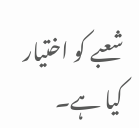شعبے کو اختیار کیا ہے۔